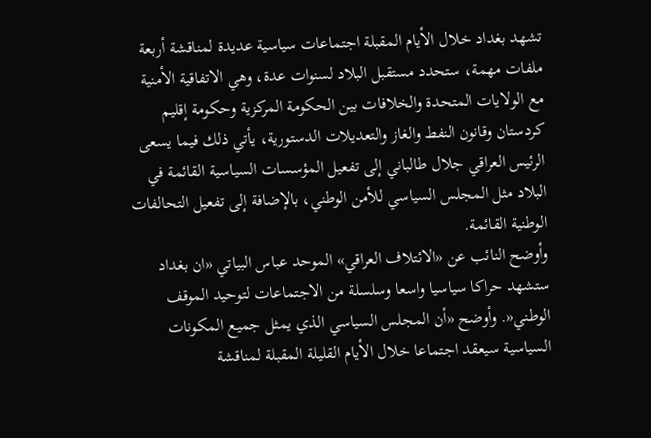تشهد بغداد خلال الأيام المقبلة اجتماعات سياسية عديدة لمناقشة أربعة ملفات مهمة، ستحدد مستقبل البلاد لسنوات عدة، وهي الاتفاقية الأمنية مع الولايات المتحدة والخلافات بين الحكومة المركزية وحكومة إقليم كردستان وقانون النفط والغاز والتعديلات الدستورية، يأتي ذلك فيما يسعى الرئيس العراقي جلال طالباني إلى تفعيل المؤسسات السياسية القائمة في البلاد مثل المجلس السياسي للأمن الوطني، بالإضافة إلى تفعيل التحالفات الوطنية القائمة.
وأوضح النائب عن «الائتلاف العراقي» الموحد عباس البياتي «ان بغداد ستشهد حراكا سياسيا واسعا وسلسلة من الاجتماعات لتوحيد الموقف الوطني«. وأوضح «أن المجلس السياسي الذي يمثل جميع المكونات السياسية سيعقد اجتماعا خلال الأيام القليلة المقبلة لمناقشة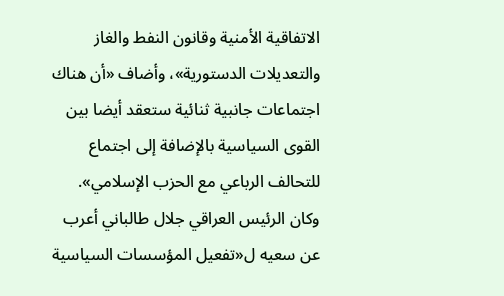الاتفاقية الأمنية وقانون النفط والغاز والتعديلات الدستورية»، وأضاف «أن هناك اجتماعات جانبية ثنائية ستعقد أيضا بين القوى السياسية بالإضافة إلى اجتماع للتحالف الرباعي مع الحزب الإسلامي».
وكان الرئيس العراقي جلال طالباني أعرب عن سعيه ل«تفعيل المؤسسات السياسية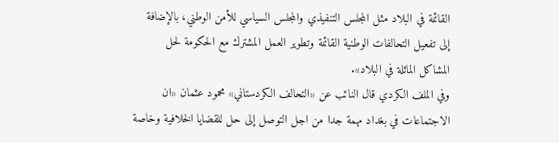القائمة في البلاد مثل المجلس التنفيذي والمجلس السياسي للأمن الوطني، بالإضافة إلى تفعيل التحالفات الوطنية القائمة وتطوير العمل المشترك مع الحكومة لحل المشاكل الماثلة في البلاد».
وفي الملف الكردي قال النائب عن «التحالف الكردستاني» محمود عثمان «ان الاجتماعات في بغداد مهمة جدا من اجل التوصل إلى حل للقضايا الخلافية وخاصة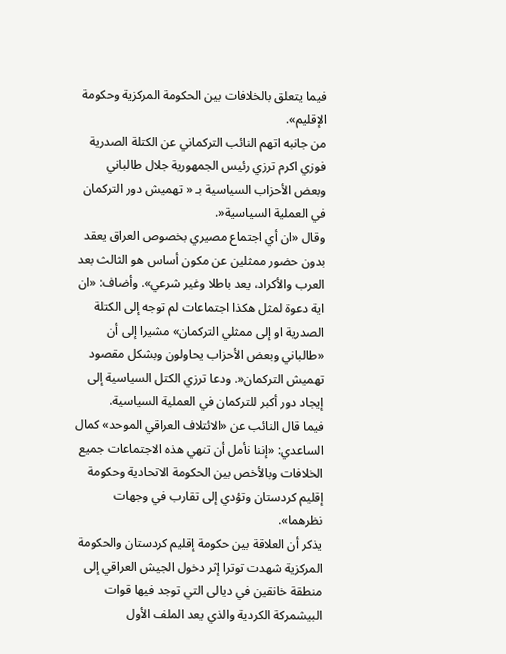فيما يتعلق بالخلافات بين الحكومة المركزية وحكومة الإقليم».
من جانبه اتهم النائب التركماني عن الكتلة الصدرية فوزي اكرم ترزي رئيس الجمهورية جلال طالباني وبعض الأحزاب السياسية بـ « تهميش دور التركمان في العملية السياسية«.
وقال «ان أي اجتماع مصيري بخصوص العراق يعقد بدون حضور ممثلين عن مكون أساس هو الثالث بعد العرب والأكراد، يعد باطلا وغير شرعي». وأضاف: «ان اية دعوة لمثل هكذا اجتماعات لم توجه إلى الكتلة الصدرية او إلى ممثلي التركمان» مشيرا إلى أن «طالباني وبعض الأحزاب يحاولون وبشكل مقصود تهميش التركمان«. ودعا ترزي الكتل السياسية إلى إيجاد دور أكبر للتركمان في العملية السياسية.
فيما قال النائب عن «الائتلاف العراقي الموحد» كمال الساعدي: «إننا نأمل أن تنهي هذه الاجتماعات جميع الخلافات وبالأخص بين الحكومة الاتحادية وحكومة إقليم كردستان وتؤدي إلى تقارب في وجهات نظرهما».
يذكر أن العلاقة بين حكومة إقليم كردستان والحكومة المركزية شهدت توترا إثر دخول الجيش العراقي إلى منطقة خانقين في ديالى التي توجد فيها قوات البيشمركة الكردية والذي يعد الملف الأول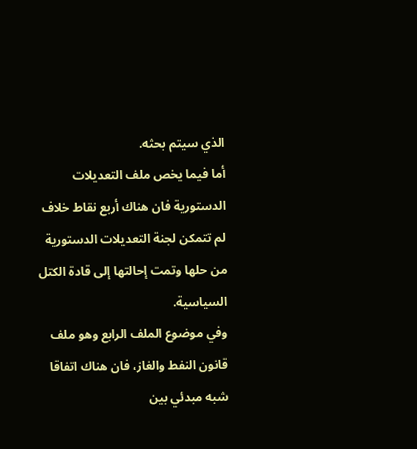الذي سيتم بحثه.
أما فيما يخص ملف التعديلات الدستورية فان هناك أربع نقاط خلاف لم تتمكن لجنة التعديلات الدستورية من حلها وتمت إحالتها إلى قادة الكتل السياسية.
وفي موضوع الملف الرابع وهو ملف قانون النفط والغاز، فان هناك اتفاقا شبه مبدئي بين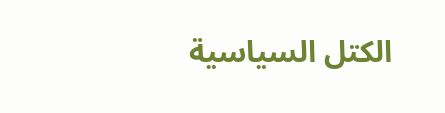الكتل السياسية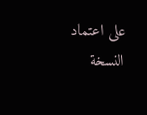على اعتماد النسخة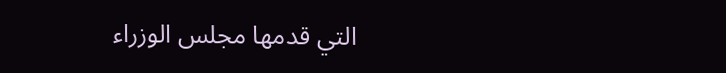التي قدمها مجلس الوزراء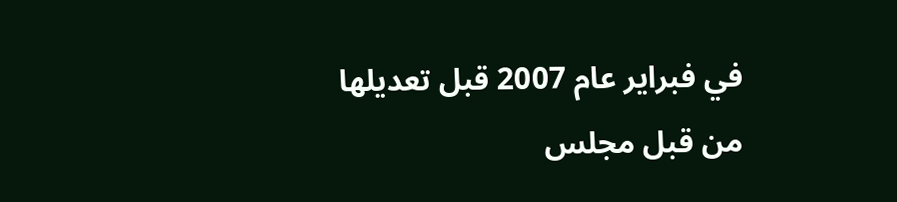في فبراير عام 2007 قبل تعديلها من قبل مجلس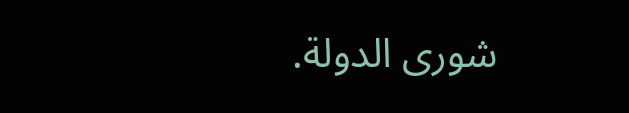شورى الدولة.